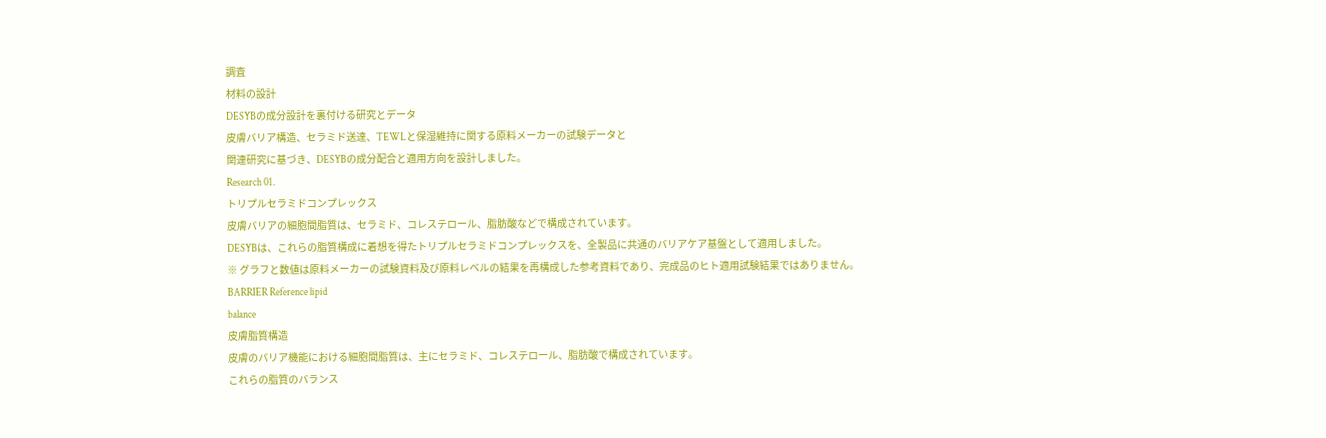調査
材料の設計
DESYBの成分設計を裏付ける研究とデータ
皮膚バリア構造、セラミド送達、TEWLと保湿維持に関する原料メーカーの試験データと
関連研究に基づき、DESYBの成分配合と適用方向を設計しました。
Research 01.
トリプルセラミドコンプレックス
皮膚バリアの細胞間脂質は、セラミド、コレステロール、脂肪酸などで構成されています。
DESYBは、これらの脂質構成に着想を得たトリプルセラミドコンプレックスを、全製品に共通のバリアケア基盤として適用しました。
※ グラフと数値は原料メーカーの試験資料及び原料レベルの結果を再構成した参考資料であり、完成品のヒト適用試験結果ではありません。
BARRIER Reference lipid
balance
皮膚脂質構造
皮膚のバリア機能における細胞間脂質は、主にセラミド、コレステロール、脂肪酸で構成されています。
これらの脂質のバランス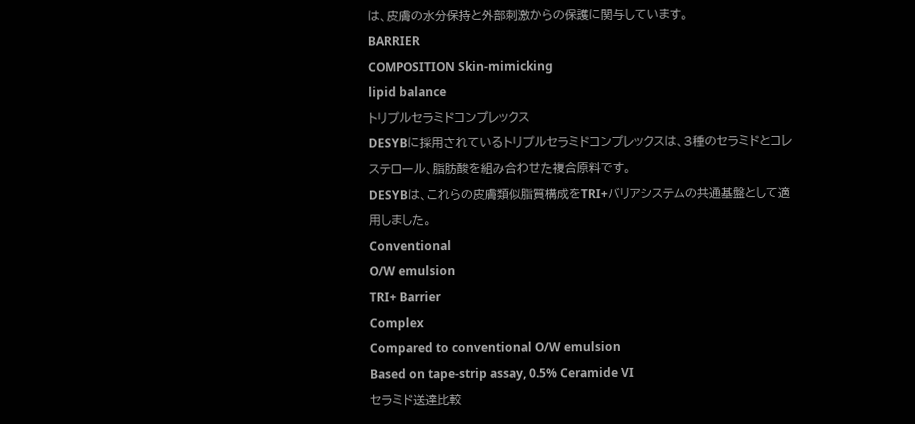は、皮膚の水分保持と外部刺激からの保護に関与しています。
BARRIER
COMPOSITION Skin-mimicking
lipid balance
トリプルセラミドコンプレックス
DESYBに採用されているトリプルセラミドコンプレックスは、3種のセラミドとコレステロール、脂肪酸を組み合わせた複合原料です。
DESYBは、これらの皮膚類似脂質構成をTRI+バリアシステムの共通基盤として適用しました。
Conventional
O/W emulsion
TRI+ Barrier
Complex
Compared to conventional O/W emulsion
Based on tape-strip assay, 0.5% Ceramide VI
セラミド送達比較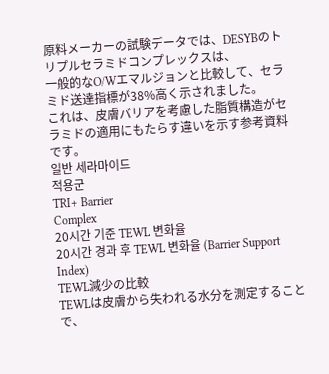原料メーカーの試験データでは、DESYBのトリプルセラミドコンプレックスは、
一般的なO/Wエマルジョンと比較して、セラミド送達指標が38%高く示されました。
これは、皮膚バリアを考慮した脂質構造がセラミドの適用にもたらす違いを示す参考資料です。
일반 세라마이드
적용군
TRI+ Barrier
Complex
20시간 기준 TEWL 변화율
20시간 경과 후 TEWL 변화율 (Barrier Support Index)
TEWL減少の比較
TEWLは皮膚から失われる水分を測定することで、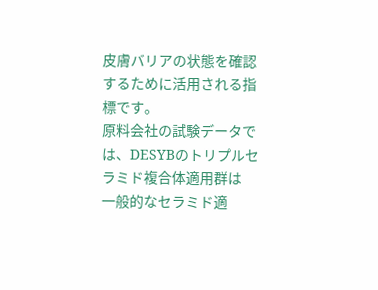皮膚バリアの状態を確認するために活用される指標です。
原料会社の試験データでは、DESYBのトリプルセラミド複合体適用群は
一般的なセラミド適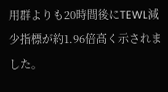用群よりも20時間後にTEWL減少指標が約1.96倍高く示されました。